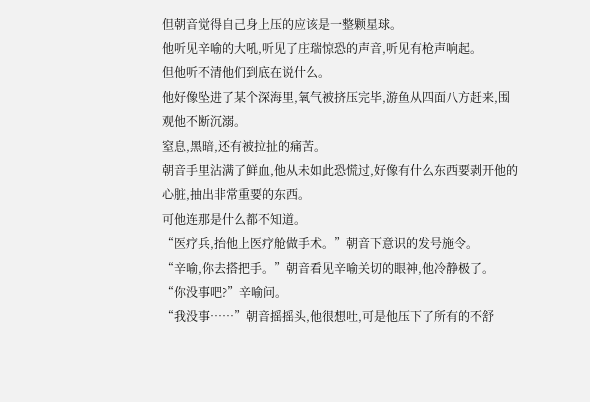但朝音觉得自己身上压的应该是一整颗星球。
他听见辛喻的大吼,听见了庄瑞惊恐的声音,听见有枪声响起。
但他听不清他们到底在说什么。
他好像坠进了某个深海里,氧气被挤压完毕,游鱼从四面八方赶来,围观他不断沉溺。
窒息,黑暗,还有被拉扯的痛苦。
朝音手里沾满了鲜血,他从未如此恐慌过,好像有什么东西要剥开他的心脏,抽出非常重要的东西。
可他连那是什么都不知道。
“医疗兵,抬他上医疗舱做手术。”朝音下意识的发号施令。
“辛喻,你去搭把手。”朝音看见辛喻关切的眼神,他冷静极了。
“你没事吧?”辛喻问。
“我没事……”朝音摇摇头,他很想吐,可是他压下了所有的不舒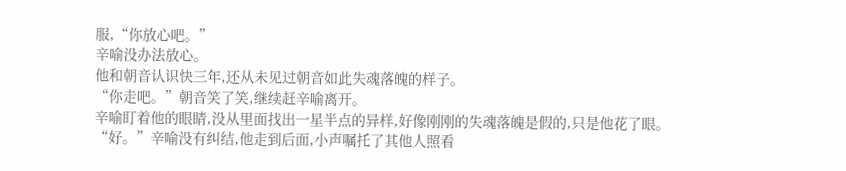服,“你放心吧。”
辛喻没办法放心。
他和朝音认识快三年,还从未见过朝音如此失魂落魄的样子。
“你走吧。”朝音笑了笑,继续赶辛喻离开。
辛喻盯着他的眼睛,没从里面找出一星半点的异样,好像刚刚的失魂落魄是假的,只是他花了眼。
“好。”辛喻没有纠结,他走到后面,小声嘱托了其他人照看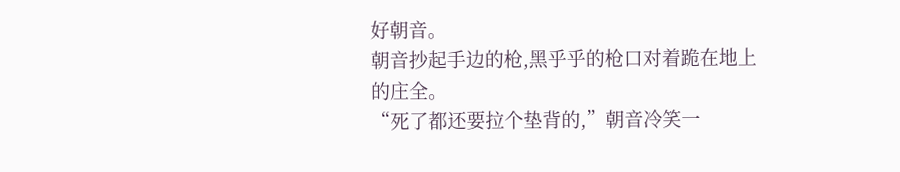好朝音。
朝音抄起手边的枪,黑乎乎的枪口对着跪在地上的庄全。
“死了都还要拉个垫背的,”朝音冷笑一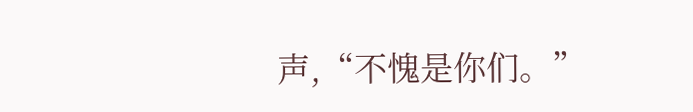声,“不愧是你们。”